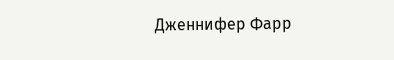Дженнифер Фарр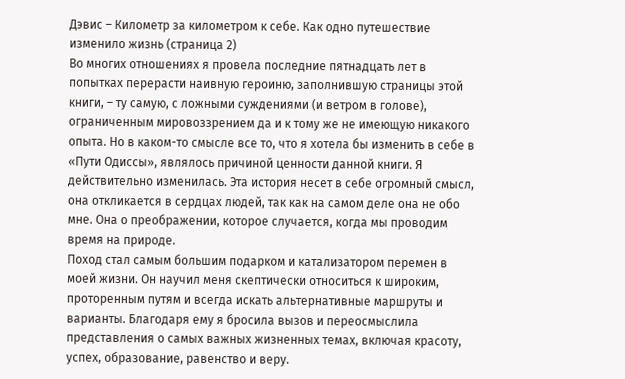Дэвис – Километр за километром к себе. Как одно путешествие изменило жизнь (страница 2)
Во многих отношениях я провела последние пятнадцать лет в попытках перерасти наивную героиню, заполнившую страницы этой книги, – ту самую, с ложными суждениями (и ветром в голове), ограниченным мировоззрением да и к тому же не имеющую никакого опыта. Но в каком-то смысле все то, что я хотела бы изменить в себе в «Пути Одиссы», являлось причиной ценности данной книги. Я действительно изменилась. Эта история несет в себе огромный смысл, она откликается в сердцах людей, так как на самом деле она не обо мне. Она о преображении, которое случается, когда мы проводим время на природе.
Поход стал самым большим подарком и катализатором перемен в моей жизни. Он научил меня скептически относиться к широким, проторенным путям и всегда искать альтернативные маршруты и варианты. Благодаря ему я бросила вызов и переосмыслила представления о самых важных жизненных темах, включая красоту, успех, образование, равенство и веру.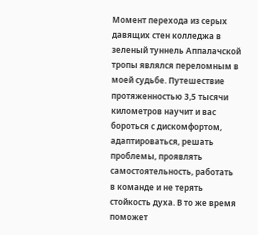Момент перехода из серых давящих стен колледжа в зеленый туннель Аппалачской тропы являлся переломным в моей судьбе. Путешествие протяженностью 3,5 тысячи километров научит и вас бороться с дискомфортом, адаптироваться, решать проблемы, проявлять самостоятельность, работать в команде и не терять стойкость духа. В то же время поможет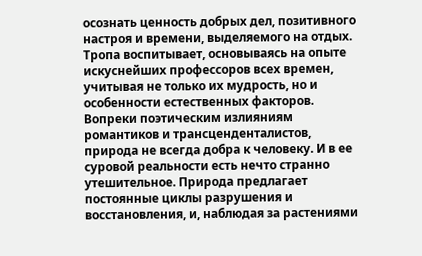осознать ценность добрых дел, позитивного настроя и времени, выделяемого на отдых. Тропа воспитывает, основываясь на опыте искуснейших профессоров всех времен, учитывая не только их мудрость, но и особенности естественных факторов. Вопреки поэтическим излияниям романтиков и трансценденталистов, природа не всегда добра к человеку. И в ее суровой реальности есть нечто странно утешительное. Природа предлагает постоянные циклы разрушения и восстановления, и, наблюдая за растениями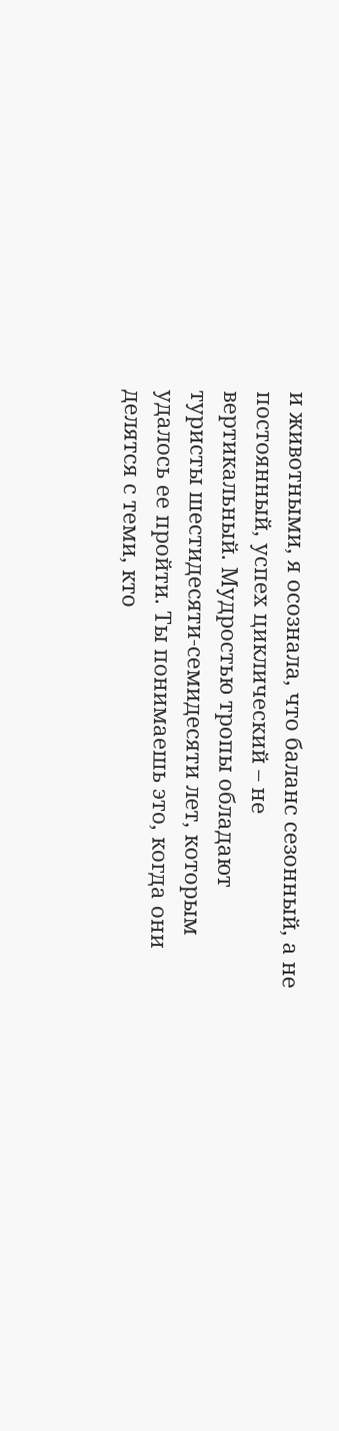и животными, я осознала, что баланс сезонный, а не постоянный, успех циклический – не вертикальный. Мудростью тропы обладают туристы шестидесяти-семидесяти лет, которым удалось ее пройти. Ты понимаешь это, когда они делятся с теми, кто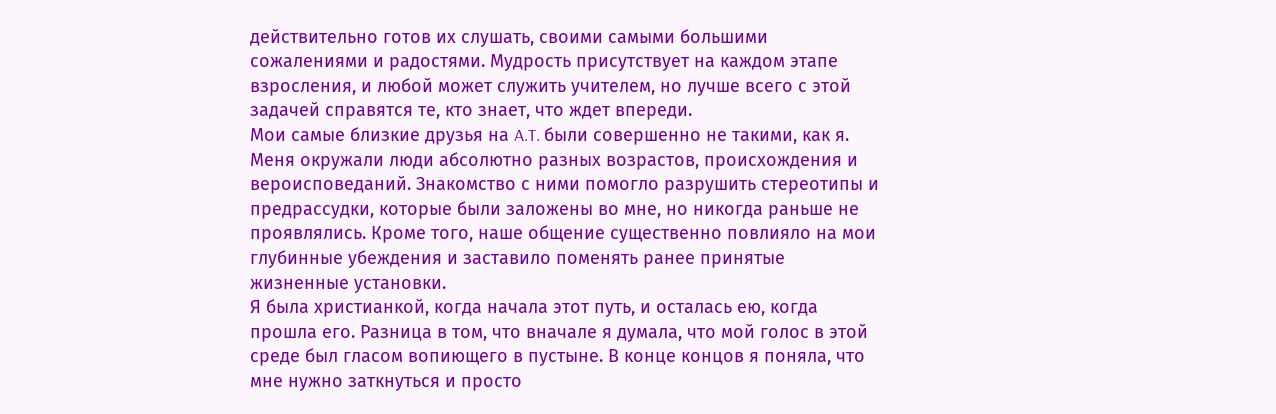действительно готов их слушать, своими самыми большими сожалениями и радостями. Мудрость присутствует на каждом этапе взросления, и любой может служить учителем, но лучше всего с этой задачей справятся те, кто знает, что ждет впереди.
Мои самые близкие друзья на A.T. были совершенно не такими, как я. Меня окружали люди абсолютно разных возрастов, происхождения и вероисповеданий. Знакомство с ними помогло разрушить стереотипы и предрассудки, которые были заложены во мне, но никогда раньше не проявлялись. Кроме того, наше общение существенно повлияло на мои глубинные убеждения и заставило поменять ранее принятые жизненные установки.
Я была христианкой, когда начала этот путь, и осталась ею, когда прошла его. Разница в том, что вначале я думала, что мой голос в этой среде был гласом вопиющего в пустыне. В конце концов я поняла, что мне нужно заткнуться и просто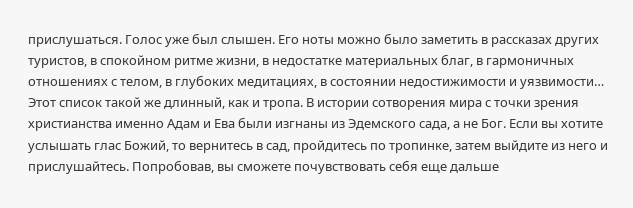прислушаться. Голос уже был слышен. Его ноты можно было заметить в рассказах других туристов, в спокойном ритме жизни, в недостатке материальных благ, в гармоничных отношениях с телом, в глубоких медитациях, в состоянии недостижимости и уязвимости… Этот список такой же длинный, как и тропа. В истории сотворения мира с точки зрения христианства именно Адам и Ева были изгнаны из Эдемского сада, а не Бог. Если вы хотите услышать глас Божий, то вернитесь в сад, пройдитесь по тропинке, затем выйдите из него и прислушайтесь. Попробовав, вы сможете почувствовать себя еще дальше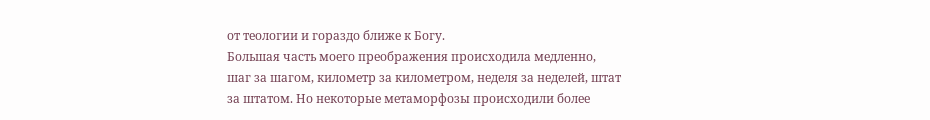от теологии и гораздо ближе к Богу.
Большая часть моего преображения происходила медленно, шаг за шагом, километр за километром, неделя за неделей, штат за штатом. Но некоторые метаморфозы происходили более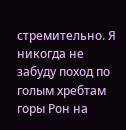стремительно. Я никогда не забуду поход по голым хребтам горы Рон на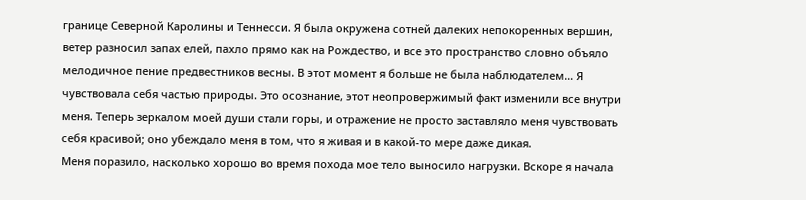границе Северной Каролины и Теннесси. Я была окружена сотней далеких непокоренных вершин, ветер разносил запах елей, пахло прямо как на Рождество, и все это пространство словно объяло мелодичное пение предвестников весны. В этот момент я больше не была наблюдателем… Я чувствовала себя частью природы. Это осознание, этот неопровержимый факт изменили все внутри меня. Теперь зеркалом моей души стали горы, и отражение не просто заставляло меня чувствовать себя красивой; оно убеждало меня в том, что я живая и в какой-то мере даже дикая.
Меня поразило, насколько хорошо во время похода мое тело выносило нагрузки. Вскоре я начала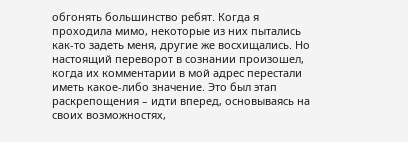обгонять большинство ребят. Когда я проходила мимо, некоторые из них пытались как-то задеть меня, другие же восхищались. Но настоящий переворот в сознании произошел, когда их комментарии в мой адрес перестали иметь какое-либо значение. Это был этап раскрепощения – идти вперед, основываясь на своих возможностях,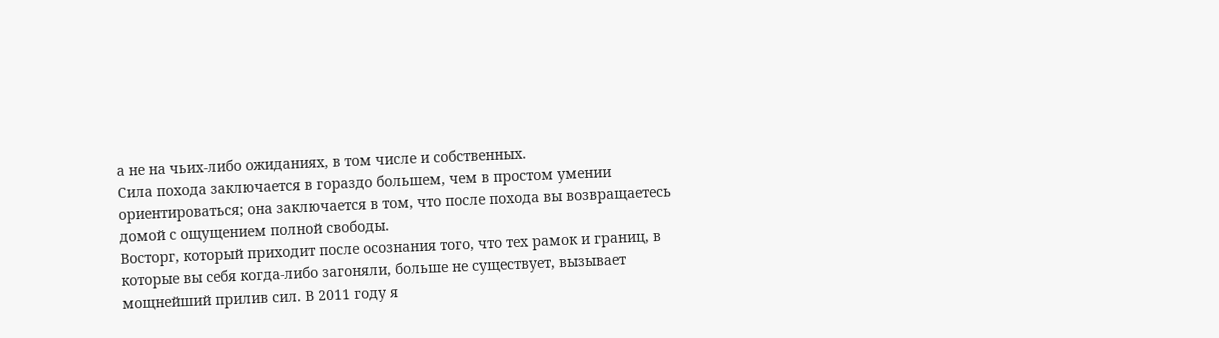а не на чьих-либо ожиданиях, в том числе и собственных.
Сила похода заключается в гораздо большем, чем в простом умении ориентироваться; она заключается в том, что после похода вы возвращаетесь домой с ощущением полной свободы.
Восторг, который приходит после осознания того, что тех рамок и границ, в которые вы себя когда-либо загоняли, больше не существует, вызывает мощнейший прилив сил. В 2011 году я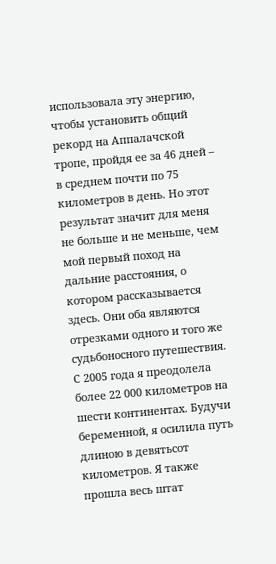использовала эту энергию, чтобы установить общий рекорд на Аппалачской тропе, пройдя ее за 46 дней – в среднем почти по 75 километров в день. Но этот результат значит для меня не больше и не меньше, чем мой первый поход на дальние расстояния, о котором рассказывается здесь. Они оба являются отрезками одного и того же судьбоносного путешествия. С 2005 года я преодолела более 22 000 километров на шести континентах. Будучи беременной, я осилила путь длиною в девятьсот километров. Я также прошла весь штат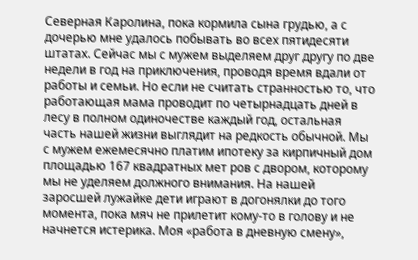Северная Каролина, пока кормила сына грудью, а с дочерью мне удалось побывать во всех пятидесяти штатах. Сейчас мы с мужем выделяем друг другу по две недели в год на приключения, проводя время вдали от работы и семьи. Но если не считать странностью то, что работающая мама проводит по четырнадцать дней в лесу в полном одиночестве каждый год, остальная часть нашей жизни выглядит на редкость обычной. Мы с мужем ежемесячно платим ипотеку за кирпичный дом площадью 167 квадратных мет ров с двором, которому мы не уделяем должного внимания. На нашей заросшей лужайке дети играют в догонялки до того момента, пока мяч не прилетит кому-то в голову и не начнется истерика. Моя «работа в дневную смену»,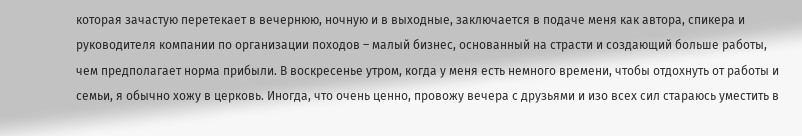которая зачастую перетекает в вечернюю, ночную и в выходные, заключается в подаче меня как автора, спикера и руководителя компании по организации походов – малый бизнес, основанный на страсти и создающий больше работы, чем предполагает норма прибыли. В воскресенье утром, когда у меня есть немного времени, чтобы отдохнуть от работы и семьи, я обычно хожу в церковь. Иногда, что очень ценно, провожу вечера с друзьями и изо всех сил стараюсь уместить в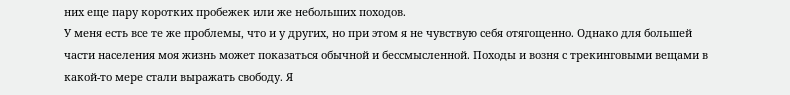них еще пару коротких пробежек или же небольших походов.
У меня есть все те же проблемы, что и у других, но при этом я не чувствую себя отягощенно. Однако для большей части населения моя жизнь может показаться обычной и бессмысленной. Походы и возня с трекинговыми вещами в какой-то мере стали выражать свободу. Я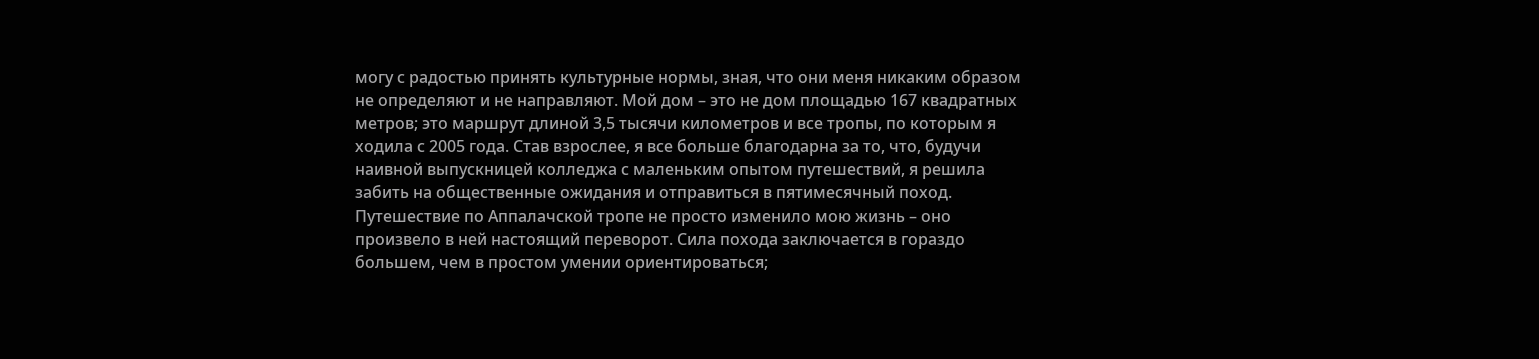могу с радостью принять культурные нормы, зная, что они меня никаким образом не определяют и не направляют. Мой дом – это не дом площадью 167 квадратных метров; это маршрут длиной 3,5 тысячи километров и все тропы, по которым я ходила с 2005 года. Став взрослее, я все больше благодарна за то, что, будучи наивной выпускницей колледжа с маленьким опытом путешествий, я решила забить на общественные ожидания и отправиться в пятимесячный поход. Путешествие по Аппалачской тропе не просто изменило мою жизнь – оно произвело в ней настоящий переворот. Сила похода заключается в гораздо большем, чем в простом умении ориентироваться;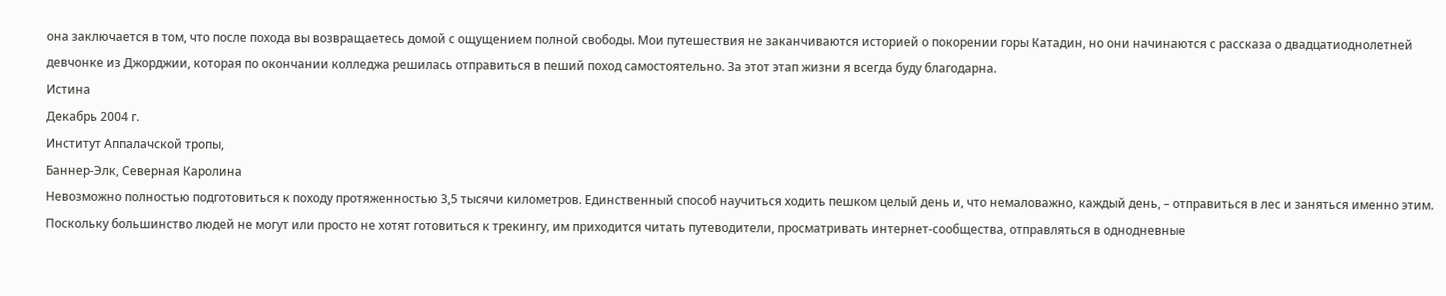она заключается в том, что после похода вы возвращаетесь домой с ощущением полной свободы. Мои путешествия не заканчиваются историей о покорении горы Катадин, но они начинаются с рассказа о двадцатиоднолетней девчонке из Джорджии, которая по окончании колледжа решилась отправиться в пеший поход самостоятельно. За этот этап жизни я всегда буду благодарна.
Истина
Декабрь 2004 г.
Институт Аппалачской тропы,
Баннер-Элк, Северная Каролина
Невозможно полностью подготовиться к походу протяженностью 3,5 тысячи километров. Единственный способ научиться ходить пешком целый день и, что немаловажно, каждый день, – отправиться в лес и заняться именно этим. Поскольку большинство людей не могут или просто не хотят готовиться к трекингу, им приходится читать путеводители, просматривать интернет-сообщества, отправляться в однодневные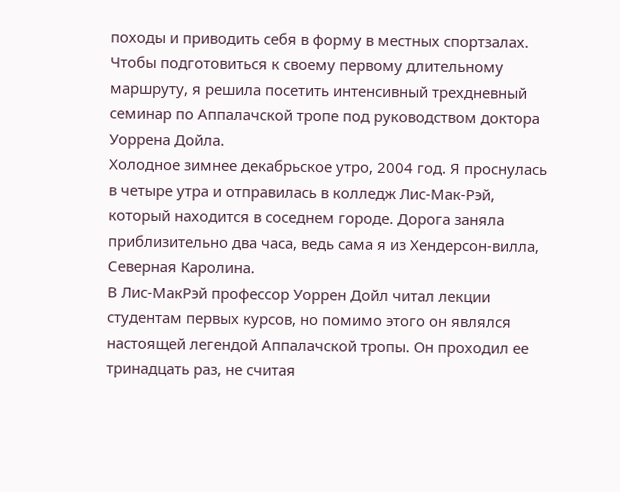походы и приводить себя в форму в местных спортзалах. Чтобы подготовиться к своему первому длительному маршруту, я решила посетить интенсивный трехдневный семинар по Аппалачской тропе под руководством доктора Уоррена Дойла.
Холодное зимнее декабрьское утро, 2004 год. Я проснулась в четыре утра и отправилась в колледж Лис-Мак-Рэй, который находится в соседнем городе. Дорога заняла приблизительно два часа, ведь сама я из Хендерсон-вилла, Северная Каролина.
В Лис-МакРэй профессор Уоррен Дойл читал лекции студентам первых курсов, но помимо этого он являлся настоящей легендой Аппалачской тропы. Он проходил ее тринадцать раз, не считая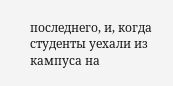последнего, и, когда студенты уехали из кампуса на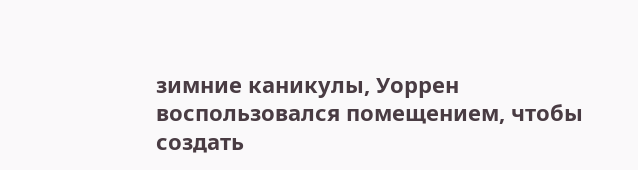зимние каникулы, Уоррен воспользовался помещением, чтобы создать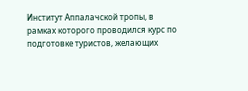Институт Аппалачской тропы, в рамках которого проводился курс по подготовке туристов, желающих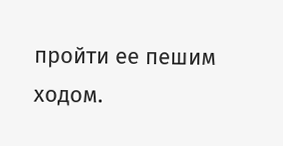пройти ее пешим ходом.